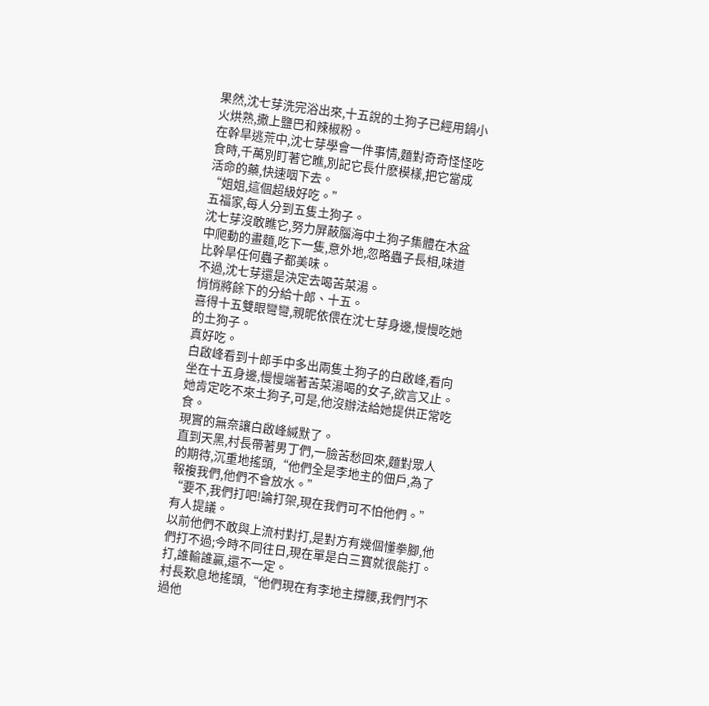果然,沈七芽洗完浴出來,十五說的土狗子已經用鍋小火烘熟,撒上鹽巴和辣椒粉。
在幹旱逃荒中,沈七芽學會一件事情,麵對奇奇怪怪吃食時,千萬別盯著它瞧,別記它長什麽模樣,把它當成活命的藥,快速咽下去。
“姐姐,這個超級好吃。”
五福家,每人分到五隻土狗子。
沈七芽沒敢瞧它,努力屏蔽腦海中土狗子集體在木盆中爬動的畫麵,吃下一隻,意外地,忽略蟲子長相,味道比幹旱任何蟲子都美味。
不過,沈七芽還是決定去喝苦菜湯。
悄悄將餘下的分給十郎、十五。
喜得十五雙眼彎彎,親昵依偎在沈七芽身邊,慢慢吃她的土狗子。
真好吃。
白啟峰看到十郎手中多出兩隻土狗子的白啟峰,看向坐在十五身邊,慢慢端著苦菜湯喝的女子,欲言又止。
她肯定吃不來土狗子,可是,他沒辦法給她提供正常吃食。
現實的無奈讓白啟峰緘默了。
直到天黑,村長帶著男丁們,一臉苦愁回來,麵對眾人的期待,沉重地搖頭,“他們全是李地主的佃戶,為了報複我們,他們不會放水。”
“要不,我們打吧!論打架,現在我們可不怕他們。”有人提議。
以前他們不敢與上流村對打,是對方有幾個懂拳腳,他們打不過;今時不同往日,現在單是白三寶就很能打。
打,誰輸誰贏,還不一定。
村長歎息地搖頭,“他們現在有李地主撐腰,我們鬥不過他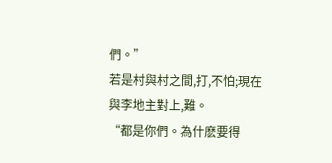們。”
若是村與村之間,打,不怕;現在與李地主對上,難。
“都是你們。為什麽要得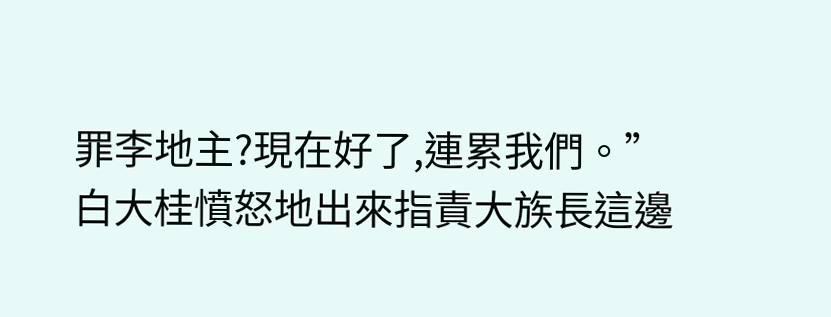罪李地主?現在好了,連累我們。”
白大桂憤怒地出來指責大族長這邊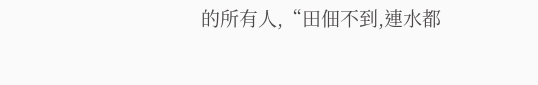的所有人,“田佃不到,連水都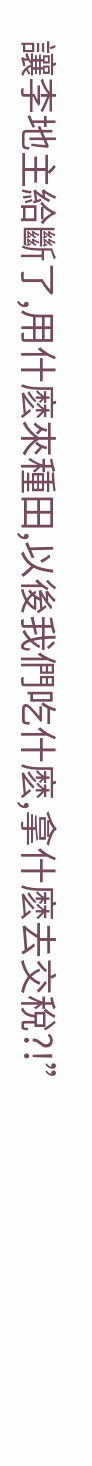讓李地主給斷了,用什麽來種田,以後我們吃什麽,拿什麽去交稅?!”